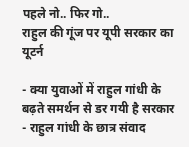पहले नो.. फिर गो..
राहुल की गूंज पर यूपी सरकार का यूटर्न

- क्या युवाओं में राहुल गांधी के बढ़ते समर्थन से डर गयी है सरकार
- राहुल गांधी के छात्र संवाद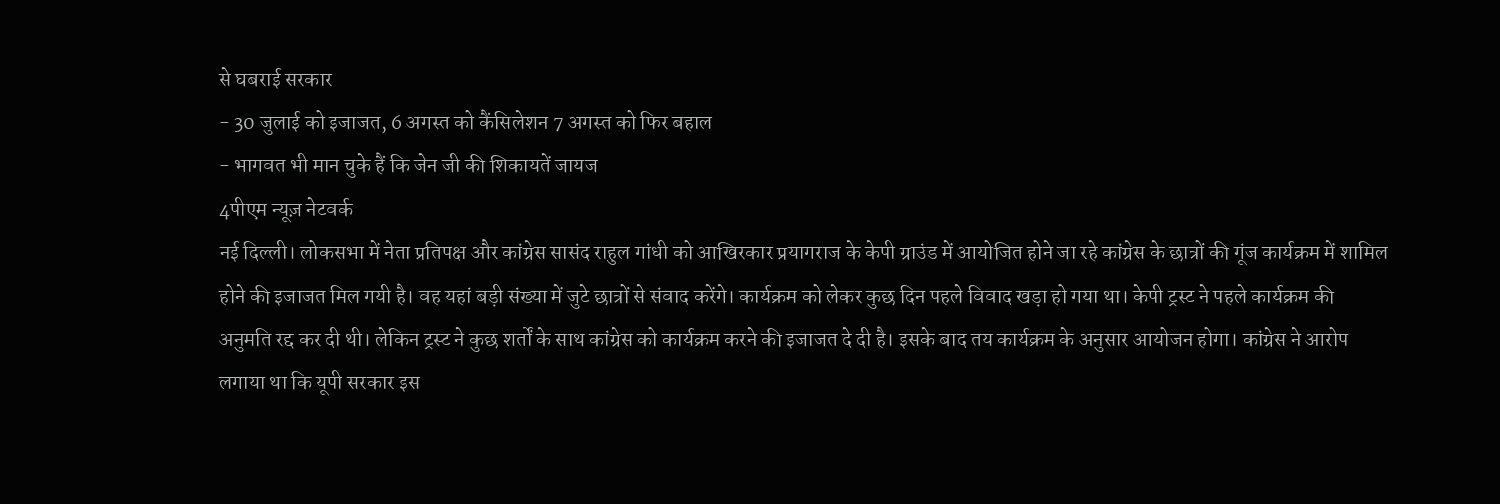से घबराई सरकार
- 30 जुलाई को इजाजत, 6 अगस्त को कैंसिलेशन 7 अगस्त को फिर बहाल
- भागवत भी मान चुके हैं कि जेन जी की शिकायतें जायज
4पीएम न्यूज़ नेटवर्क
नई दिल्ली। लोकसभा में नेता प्रतिपक्ष और कांग्रेस सासंद राहुल गांधी को आखिरकार प्रयागराज के केपी ग्राउंड में आयोजित होने जा रहे कांग्रेस के छात्रों की गूंज कार्यक्रम में शामिल होने की इजाजत मिल गयी है। वह यहां बड़ी संख्या में जुटे छात्रों से संवाद करेंगे। कार्यक्रम को लेकर कुछ दिन पहले विवाद खड़ा हो गया था। केपी ट्रस्ट ने पहले कार्यक्रम की अनुमति रद्द कर दी थी। लेकिन ट्रस्ट ने कुछ शर्तों के साथ कांग्रेस को कार्यक्रम करने की इजाजत दे दी है। इसके बाद तय कार्यक्रम के अनुसार आयोजन होगा। कांग्रेस ने आरोप लगाया था कि यूपी सरकार इस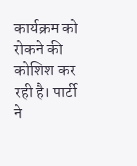कार्यक्रम को रोकने की कोशिश कर रही है। पार्टी ने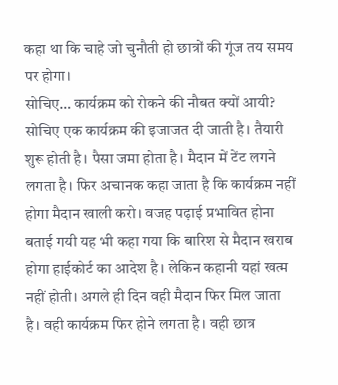कहा था कि चाहे जो चुनौती हो छात्रों की गूंज तय समय पर होगा।
सोचिए… कार्यक्रम को रोकने की नौबत क्यों आयी?
सोचिए एक कार्यक्रम की इजाजत दी जाती है। तैयारी शुरू होती है। पैसा जमा होता है। मैदान में टेंट लगने लगता है। फिर अचानक कहा जाता है कि कार्यक्रम नहीं होगा मैदान खाली करो। वजह पढ़ाई प्रभावित होना बताई गयी यह भी कहा गया कि बारिश से मैदान खराब होगा हाईकोर्ट का आदेश है। लेकिन कहानी यहां खत्म नहीं होती। अगले ही दिन वही मैदान फिर मिल जाता है। वही कार्यक्रम फिर होने लगता है। वही छात्र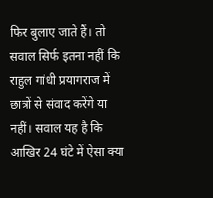फिर बुलाए जाते हैं। तो सवाल सिर्फ इतना नहीं कि राहुल गांधी प्रयागराज में छात्रों से संवाद करेंगे या नहीं। सवाल यह है कि आखिर 24 घंटे में ऐसा क्या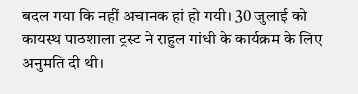बदल गया कि नहीं अचानक हां हो गयी। 30 जुलाई को कायस्थ पाठशाला ट्रस्ट ने राहुल गांधी के कार्यक्रम के लिए अनुमति दी थी।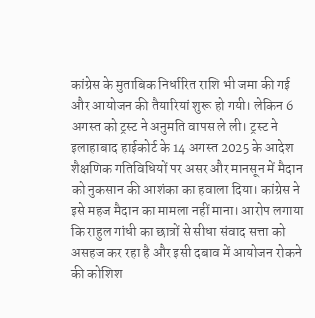कांग्रेस के मुताबिक निर्धारित राशि भी जमा की गई और आयोजन की तैयारियां शुरू हो गयी। लेकिन 6 अगस्त को ट्रस्ट ने अनुमति वापस ले ली। ट्रस्ट ने इलाहाबाद हाईकोर्ट के 14 अगस्त 2025 के आदेश शैक्षणिक गतिविधियों पर असर और मानसून में मैदान को नुकसान की आशंका का हवाला दिया। कांग्रेस ने इसे महज मैदान का मामला नहीं माना। आरोप लगाया कि राहुल गांधी का छात्रों से सीधा संवाद सत्ता को असहज कर रहा है और इसी दबाव में आयोजन रोकने की कोशिश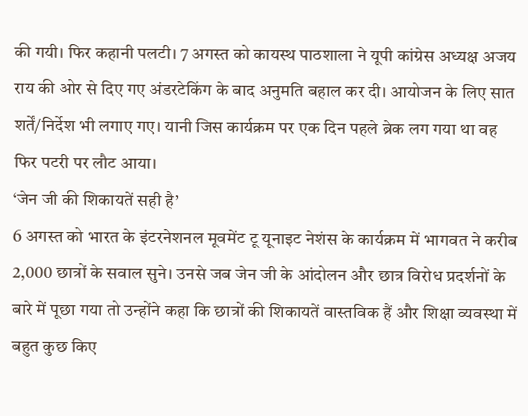की गयी। फिर कहानी पलटी। 7 अगस्त को कायस्थ पाठशाला ने यूपी कांग्रेस अध्यक्ष अजय राय की ओर से दिए गए अंडरटेकिंग के बाद अनुमति बहाल कर दी। आयोजन के लिए सात शर्तें/निर्देश भी लगाए गए। यानी जिस कार्यक्रम पर एक दिन पहले ब्रेक लग गया था वह फिर पटरी पर लौट आया।
‘जेन जी की शिकायतें सही है’
6 अगस्त को भारत के इंटरनेशनल मूवमेंट टू यूनाइट नेशंस के कार्यक्रम में भागवत ने करीब 2,000 छात्रों के सवाल सुने। उनसे जब जेन जी के आंदोलन और छात्र विरोध प्रदर्शनों के बारे में पूछा गया तो उन्होंने कहा कि छात्रों की शिकायतें वास्तविक हैं और शिक्षा व्यवस्था में बहुत कुछ किए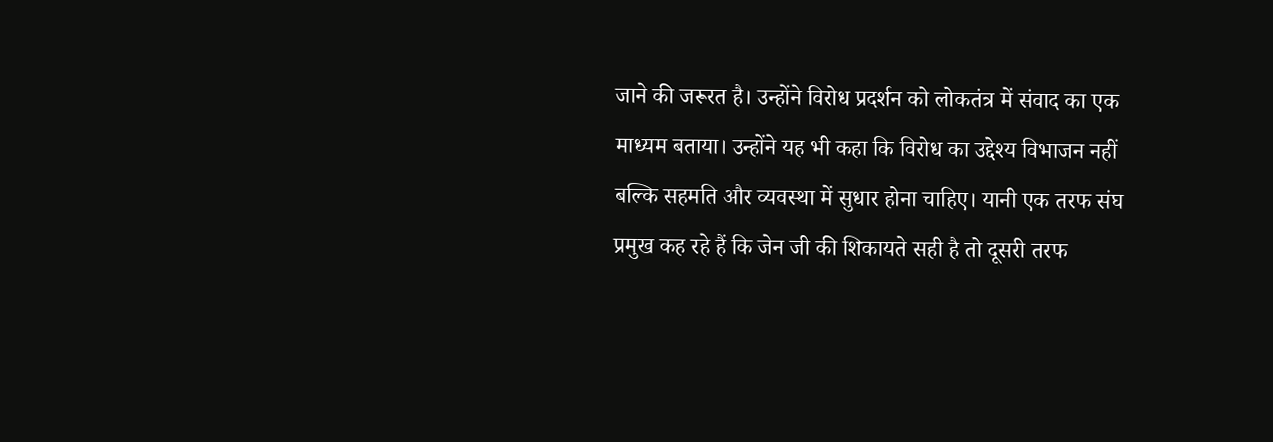जाने की जरूरत है। उन्होंने विरोध प्रदर्शन को लोकतंत्र में संवाद का एक माध्यम बताया। उन्होंने यह भी कहा कि विरोध का उद्देश्य विभाजन नहीं बल्कि सहमति और व्यवस्था में सुधार होना चाहिए। यानी एक तरफ संघ प्रमुख कह रहे हैं कि जेन जी की शिकायते सही है तो दूसरी तरफ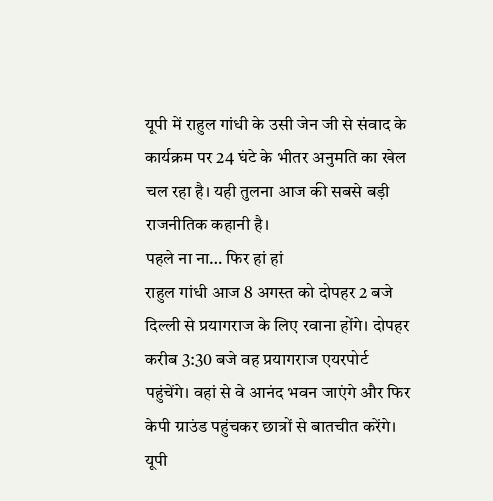यूपी में राहुल गांधी के उसी जेन जी से संवाद के कार्यक्रम पर 24 घंटे के भीतर अनुमति का खेल चल रहा है। यही तुलना आज की सबसे बड़ी राजनीतिक कहानी है।
पहले ना ना… फिर हां हां
राहुल गांधी आज 8 अगस्त को दोपहर 2 बजे दिल्ली से प्रयागराज के लिए रवाना होंगे। दोपहर करीब 3:30 बजे वह प्रयागराज एयरपोर्ट पहुंचेंगे। वहां से वे आनंद भवन जाएंगे और फिर केपी ग्राउंड पहुंचकर छात्रों से बातचीत करेंगे। यूपी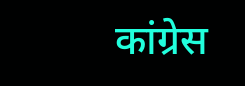कांग्रेस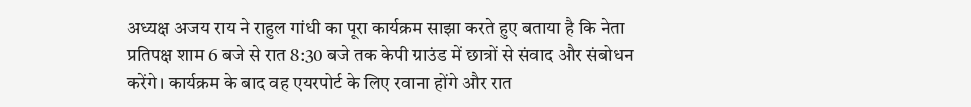अध्यक्ष अजय राय ने राहुल गांधी का पूरा कार्यक्रम साझा करते हुए बताया है कि नेता प्रतिपक्ष शाम 6 बजे से रात 8:30 बजे तक केपी ग्राउंड में छात्रों से संवाद और संबोधन करेंगे। कार्यक्रम के बाद वह एयरपोर्ट के लिए रवाना होंगे और रात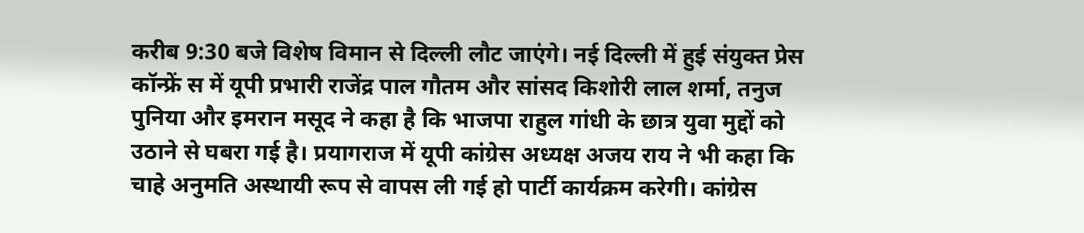करीब 9:30 बजे विशेष विमान से दिल्ली लौट जाएंगे। नई दिल्ली में हुई संयुक्त प्रेस कॉन्फ्रें स में यूपी प्रभारी राजेंद्र पाल गौतम और सांसद किशोरी लाल शर्मा, तनुज पुनिया और इमरान मसूद ने कहा है कि भाजपा राहुल गांधी के छात्र युवा मुद्दों को उठाने से घबरा गई है। प्रयागराज में यूपी कांग्रेस अध्यक्ष अजय राय ने भी कहा कि चाहे अनुमति अस्थायी रूप से वापस ली गई हो पार्टी कार्यक्रम करेगी। कांग्रेस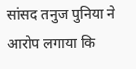सांसद तनुज पुनिया ने आरोप लगाया कि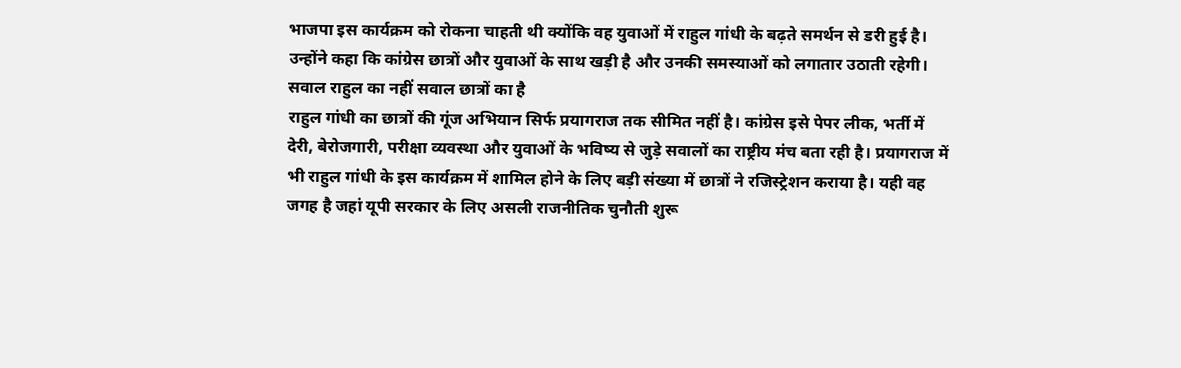भाजपा इस कार्यक्रम को रोकना चाहती थी क्योंकि वह युवाओं में राहुल गांधी के बढ़ते समर्थन से डरी हुई है। उन्होंने कहा कि कांग्रेस छात्रों और युवाओं के साथ खड़ी है और उनकी समस्याओं को लगातार उठाती रहेगी।
सवाल राहुल का नहीं सवाल छात्रों का है
राहुल गांधी का छात्रों की गूंज अभियान सिर्फ प्रयागराज तक सीमित नहीं है। कांग्रेस इसे पेपर लीक, भर्ती में देरी, बेरोजगारी, परीक्षा व्यवस्था और युवाओं के भविष्य से जुड़े सवालों का राष्ट्रीय मंच बता रही है। प्रयागराज में भी राहुल गांधी के इस कार्यक्रम में शामिल होने के लिए बड़ी संख्या में छात्रों ने रजिस्ट्रेशन कराया है। यही वह जगह है जहां यूपी सरकार के लिए असली राजनीतिक चुनौती शुरू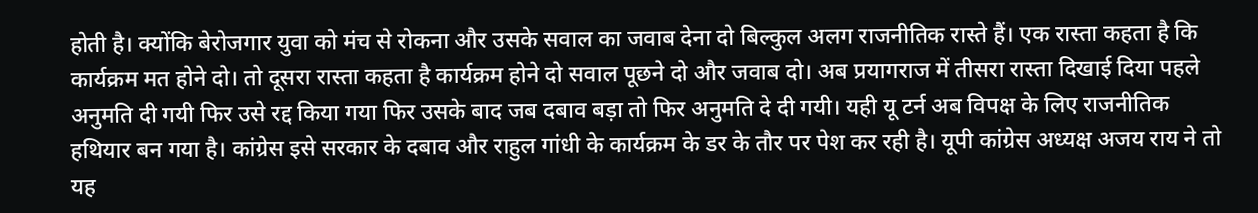होती है। क्योंकि बेरोजगार युवा को मंच से रोकना और उसके सवाल का जवाब देना दो बिल्कुल अलग राजनीतिक रास्ते हैं। एक रास्ता कहता है कि कार्यक्रम मत होने दो। तो दूसरा रास्ता कहता है कार्यक्रम होने दो सवाल पूछने दो और जवाब दो। अब प्रयागराज में तीसरा रास्ता दिखाई दिया पहले अनुमति दी गयी फिर उसे रद्द किया गया फिर उसके बाद जब दबाव बड़ा तो फिर अनुमति दे दी गयी। यही यू टर्न अब विपक्ष के लिए राजनीतिक हथियार बन गया है। कांग्रेस इसे सरकार के दबाव और राहुल गांधी के कार्यक्रम के डर के तौर पर पेश कर रही है। यूपी कांग्रेस अध्यक्ष अजय राय ने तो यह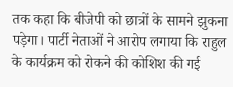तक कहा कि बीजेपी को छात्रों के सामने झुकना पड़ेगा। पार्टी नेताओं ने आरोप लगाया कि राहुल के कार्यक्रम को रोकने की कोशिश की गई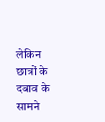लेकिन छात्रों के दबाव के सामने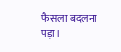फैसला बदलना पड़ा।